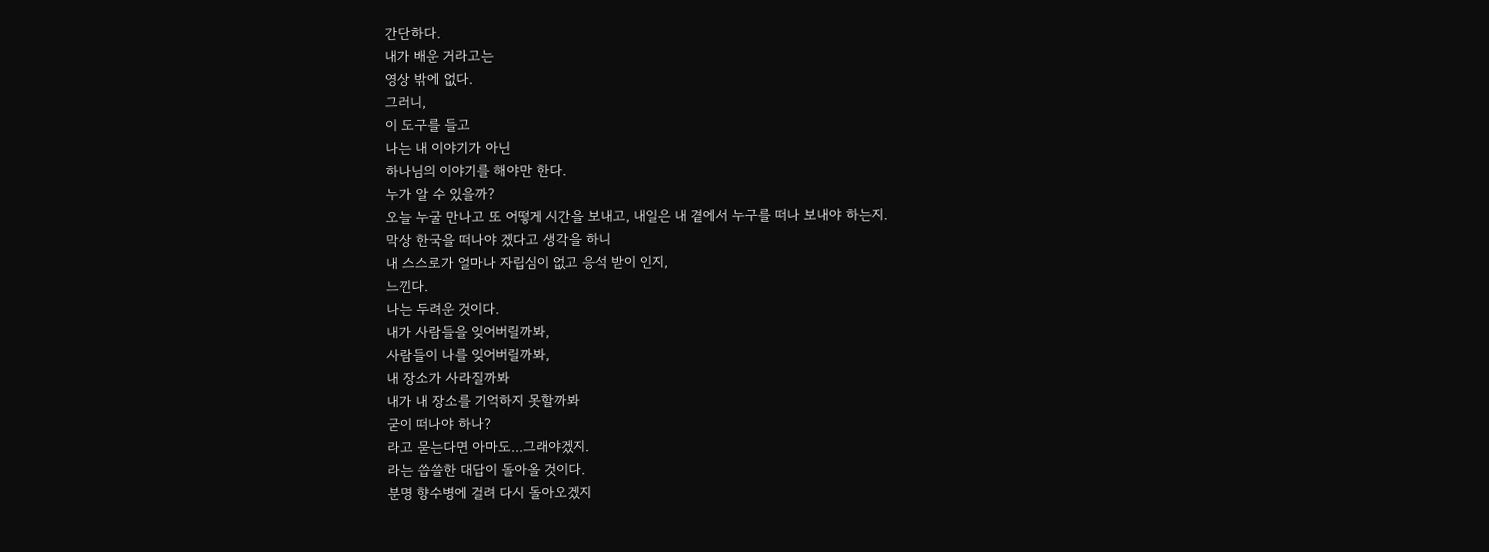간단하다.
내가 배운 거라고는
영상 밖에 없다.
그러니,
이 도구를 들고
나는 내 이야기가 아닌
하나님의 이야기를 해야만 한다.
누가 알 수 있을까?
오늘 누굴 만나고 또 어떻게 시간을 보내고, 내일은 내 곁에서 누구를 떠나 보내야 하는지.
막상 한국을 떠나야 겠다고 생각을 하니
내 스스로가 얼마나 자립심이 없고 응석 받이 인지,
느낀다.
나는 두려운 것이다.
내가 사람들을 잊어버릴까봐,
사람들이 나를 잊어버릴까봐,
내 장소가 사라질까봐
내가 내 장소를 기억하지 못할까봐
굳이 떠나야 하나?
라고 묻는다면 아마도...그래야겠지.
라는 씁쓸한 대답이 돌아올 것이다.
분명 향수병에 걸려 다시 돌아오겠지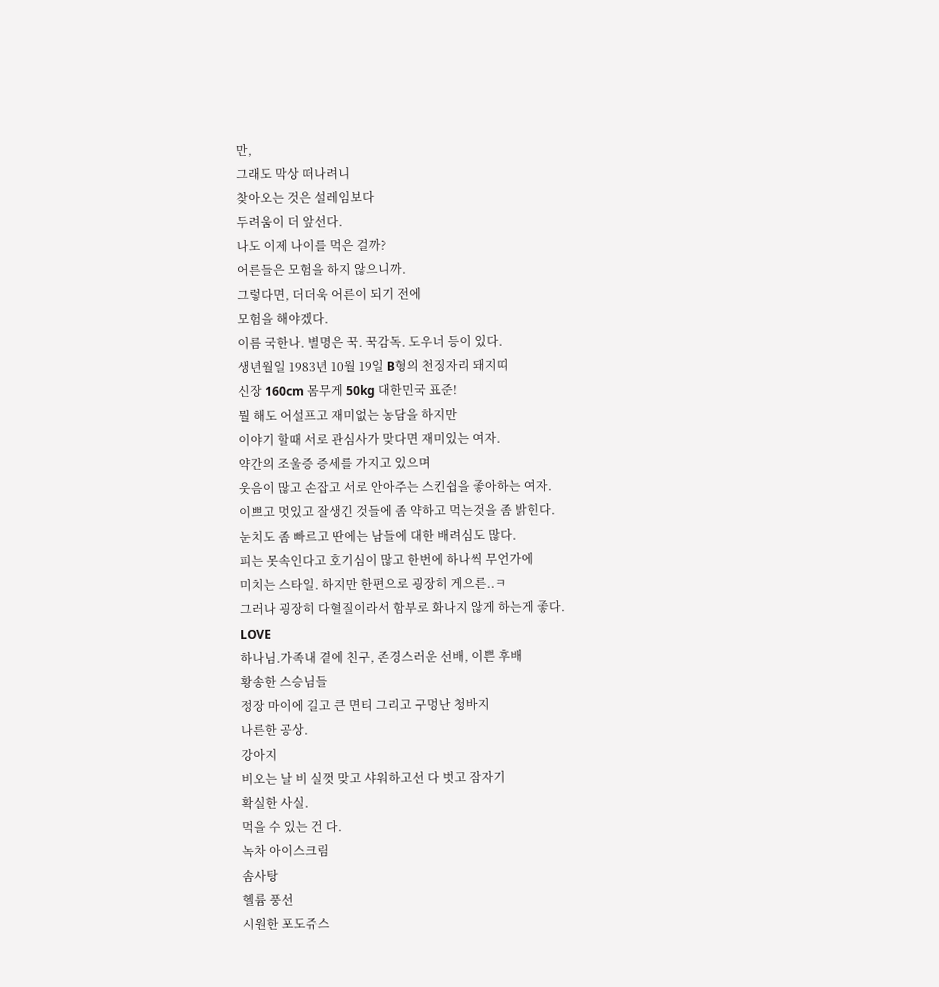만,
그래도 막상 떠나려니
찾아오는 것은 설레임보다
두려움이 더 앞선다.
나도 이제 나이를 먹은 걸까?
어른들은 모험을 하지 않으니까.
그렇다면, 더더욱 어른이 되기 전에
모험을 해야겠다.
이름 국한나. 별명은 꾹. 꾹감독. 도우너 등이 있다.
생년월일 1983년 10월 19일 B형의 천징자리 돼지띠
신장 160cm 몸무게 50kg 대한민국 표준!
뭘 해도 어설프고 재미없는 농담을 하지만
이야기 할때 서로 관심사가 맞다면 재미있는 여자.
약간의 조울증 증세를 가지고 있으며
웃음이 많고 손잡고 서로 안아주는 스킨쉽을 좋아하는 여자.
이쁘고 멋있고 잘생긴 것들에 좀 약하고 먹는것을 좀 밝힌다.
눈치도 좀 빠르고 딴에는 남들에 대한 배려심도 많다.
피는 못속인다고 호기심이 많고 한번에 하나씩 무언가에
미치는 스타일. 하지만 한편으로 굉장히 게으른..ㅋ
그러나 굉장히 다혈질이라서 함부로 화나지 않게 하는게 좋다.
LOVE
하나님.가족내 곁에 친구, 존경스러운 선배, 이쁜 후배
황송한 스승님들
정장 마이에 길고 큰 면티 그리고 구멍난 청바지
나른한 공상.
강아지
비오는 날 비 실껏 맞고 샤워하고선 다 벗고 잠자기
확실한 사실.
먹을 수 있는 건 다.
녹차 아이스크림
솜사탕
헬륨 풍선
시원한 포도쥬스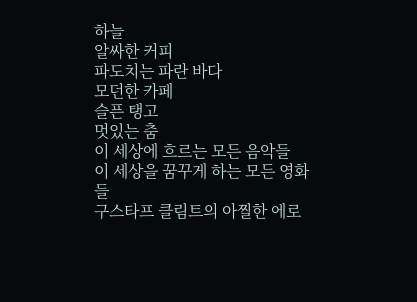하늘
알싸한 커피
파도치는 파란 바다
모던한 카페
슬픈 탱고
멋있는 춤
이 세상에 흐르는 모든 음악들
이 세상을 꿈꾸게 하는 모든 영화들
구스타프 클림트의 아찔한 에로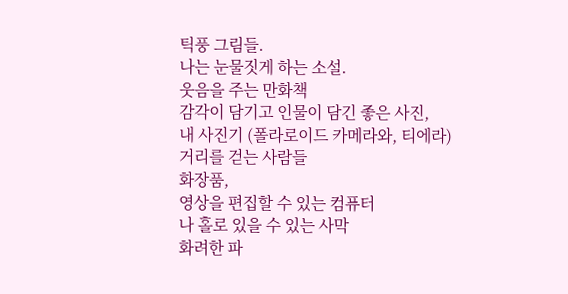틱풍 그림들.
나는 눈물짓게 하는 소설.
웃음을 주는 만화책
감각이 담기고 인물이 담긴 좋은 사진,
내 사진기 (폴라로이드 카메라와, 티에라)
거리를 걷는 사람들
화장품,
영상을 편집할 수 있는 컴퓨터
나 홀로 있을 수 있는 사막
화려한 파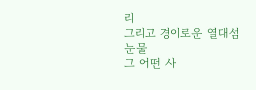리
그리고 경이로운 열대섬
눈물
그 어떤 사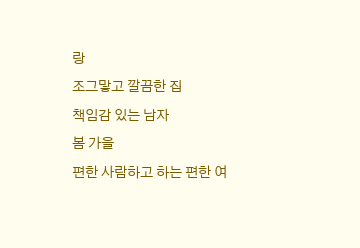랑
조그맣고 깔끔한 집
책임감 있는 남자
봄 가을
편한 사람하고 하는 편한 여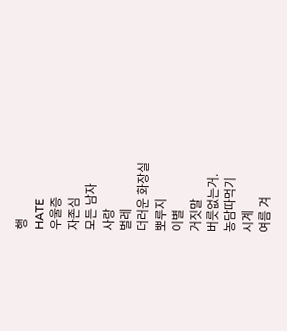행
HATE
우울증
자존심
모든 남자
사랑
벌레
더러운 화장실
뽀루지
이별
거짓말
버릇없는거.
농담따먹기
시계
여름 겨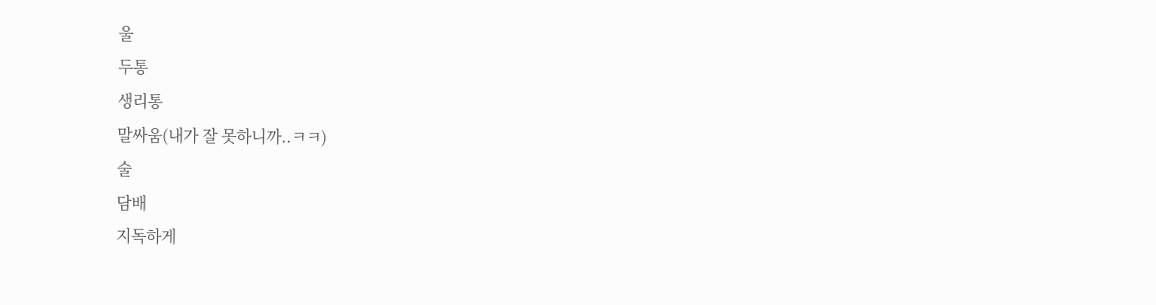울
두통
생리통
말싸움(내가 잘 못하니까..ㅋㅋ)
술
담배
지독하게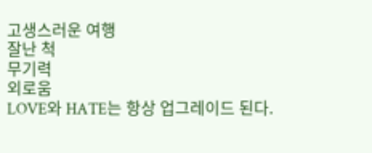고생스러운 여행
잘난 척
무기력
외로움
LOVE와 HATE는 항상 업그레이드 된다.